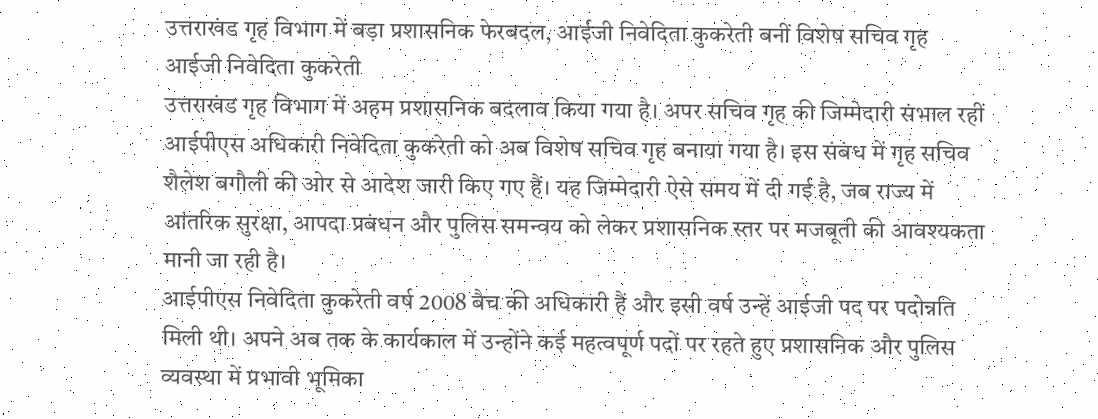उत्तराखंड गृह विभाग में बड़ा प्रशासनिक फेरबदल, आईजी निवेदिता कुकरेती बनीं विशेष सचिव गृह
आईजी निवेदिता कुकरेती
उत्तराखंड गृह विभाग में अहम प्रशासनिक बदलाव किया गया है। अपर सचिव गृह की जिम्मेदारी संभाल रहीं आईपीएस अधिकारी निवेदिता कुकरेती को अब विशेष सचिव गृह बनाया गया है। इस संबंध में गृह सचिव शैलेश बगौली की ओर से आदेश जारी किए गए हैं। यह जिम्मेदारी ऐसे समय में दी गई है, जब राज्य में आंतरिक सुरक्षा, आपदा प्रबंधन और पुलिस समन्वय को लेकर प्रशासनिक स्तर पर मजबूती की आवश्यकता मानी जा रही है।
आईपीएस निवेदिता कुकरेती वर्ष 2008 बैच की अधिकारी हैं और इसी वर्ष उन्हें आईजी पद पर पदोन्नति मिली थी। अपने अब तक के कार्यकाल में उन्होंने कई महत्वपूर्ण पदों पर रहते हुए प्रशासनिक और पुलिस व्यवस्था में प्रभावी भूमिका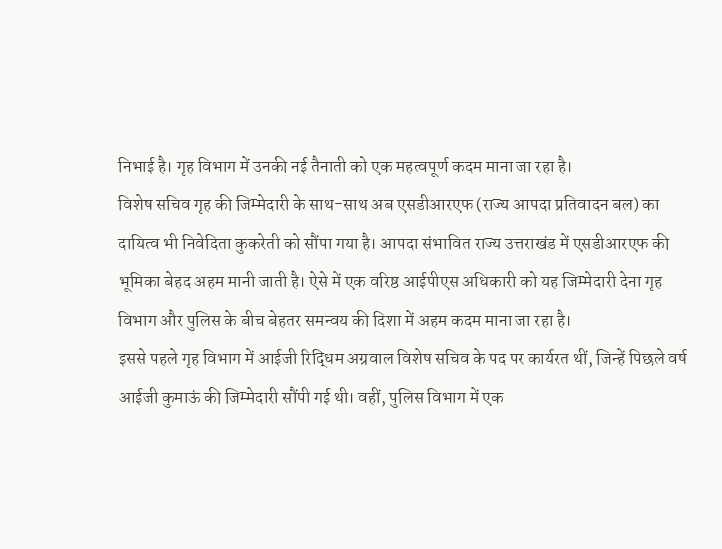निभाई है। गृह विभाग में उनकी नई तैनाती को एक महत्वपूर्ण कदम माना जा रहा है।
विशेष सचिव गृह की जिम्मेदारी के साथ-साथ अब एसडीआरएफ (राज्य आपदा प्रतिवादन बल) का दायित्व भी निवेदिता कुकरेती को सौंपा गया है। आपदा संभावित राज्य उत्तराखंड में एसडीआरएफ की भूमिका बेहद अहम मानी जाती है। ऐसे में एक वरिष्ठ आईपीएस अधिकारी को यह जिम्मेदारी देना गृह विभाग और पुलिस के बीच बेहतर समन्वय की दिशा में अहम कदम माना जा रहा है।
इससे पहले गृह विभाग में आईजी रिद्धिम अग्रवाल विशेष सचिव के पद पर कार्यरत थीं, जिन्हें पिछले वर्ष आईजी कुमाऊं की जिम्मेदारी सौंपी गई थी। वहीं, पुलिस विभाग में एक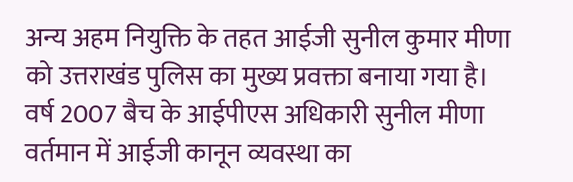अन्य अहम नियुक्ति के तहत आईजी सुनील कुमार मीणा को उत्तराखंड पुलिस का मुख्य प्रवक्ता बनाया गया है। वर्ष 2007 बैच के आईपीएस अधिकारी सुनील मीणा वर्तमान में आईजी कानून व्यवस्था का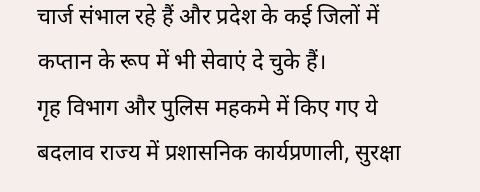चार्ज संभाल रहे हैं और प्रदेश के कई जिलों में कप्तान के रूप में भी सेवाएं दे चुके हैं।
गृह विभाग और पुलिस महकमे में किए गए ये बदलाव राज्य में प्रशासनिक कार्यप्रणाली, सुरक्षा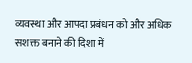व्यवस्था और आपदा प्रबंधन को और अधिक सशक्त बनाने की दिशा में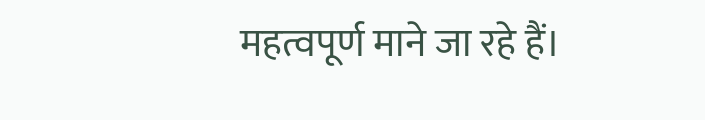महत्वपूर्ण माने जा रहे हैं।